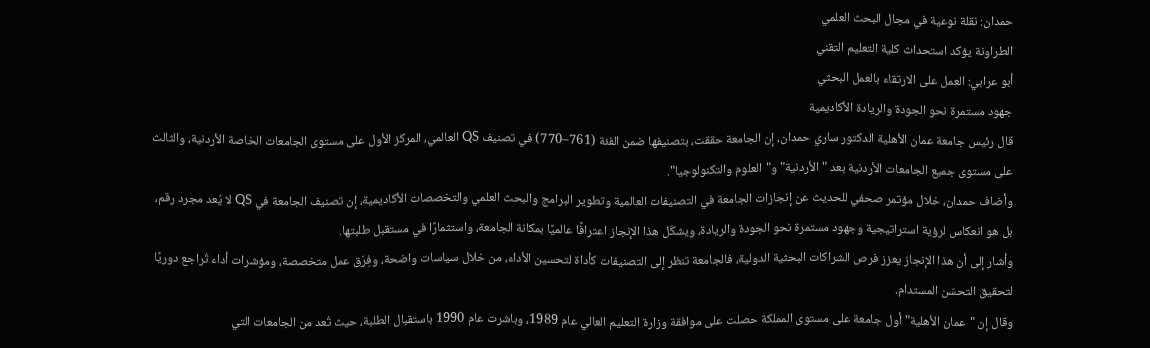حمدان: نقلة نوعية في مجال البحث العلمي
الطراونة يؤكد استحداث كلية التعليم التقني
أبو عرابي: العمل على الارتقاء بالعمل البحثي
جهود مستمرة نحو الجودة والريادة الأكاديمية
قال رئيس جامعة عمان الأهلية الدكتور ساري حمدان، إن الجامعة حققت، بتصنيفها ضمن الفئة (761–770) في تصنيف QS العالمي، المركز الأول على مستوى الجامعات الخاصة الأردنية، والثالث على مستوى جميع الجامعات الأردنية بعد "الأردنية" و"العلوم والتكنولوجيا".
وأضاف حمدان، خلال مؤتمر صحفي للحديث عن إنجازات الجامعة في التصنيفات العالمية وتطوير البرامج والبحث العلمي والتخصصات الأكاديمية، إن تصنيف الجامعة في QS لا يُعد مجرد رقم، بل هو انعكاس لرؤية استراتيجية وجهود مستمرة نحو الجودة والريادة، ويشكّل هذا الإنجاز اعترافًا عالميًا بمكانة الجامعة، واستثمارًا في مستقبل طلبتها.
وأشار إلى أن هذا الإنجاز يعزز فرص الشراكات البحثية الدولية، فالجامعة تنظر إلى التصنيفات كأداة لتحسين الأداء، من خلال سياسات واضحة، وفِرَق عمل متخصصة، ومؤشرات أداء تُراجع دوريًا لتحقيق التحسّن المستدام.
وقال إن "عمان الأهلية" أول جامعة على مستوى المملكة حصلت على موافقة وزارة التعليم العالي عام 1989، وباشرت عام 1990 باستقبال الطلبة، حيث تُعد من الجامعات التي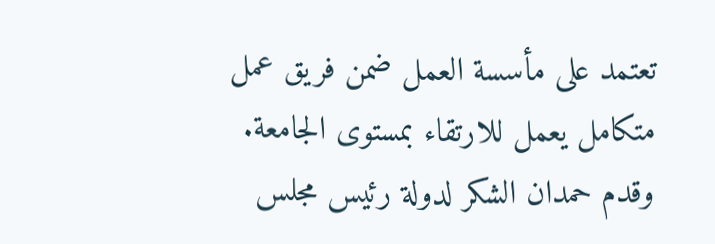تعتمد على مأسسة العمل ضمن فريق عمل متكامل يعمل للارتقاء بمستوى الجامعة.
وقدم حمدان الشكر لدولة رئيس مجلس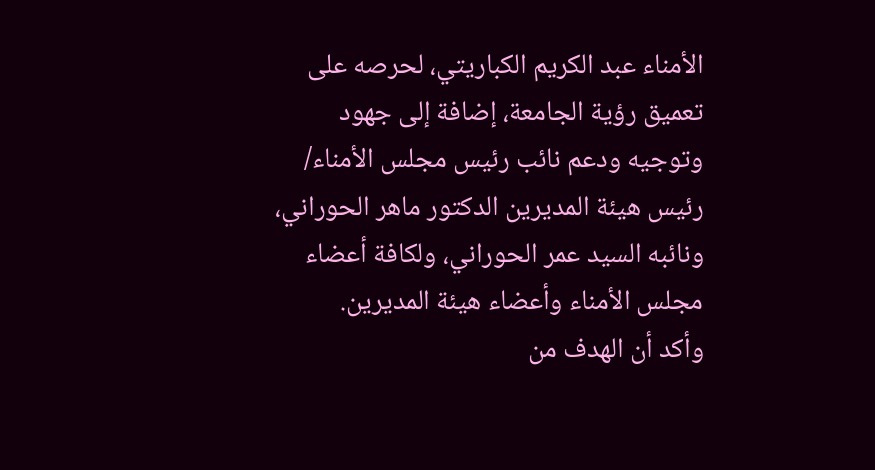الأمناء عبد الكريم الكباريتي، لحرصه على تعميق رؤية الجامعة، إضافة إلى جهود وتوجيه ودعم نائب رئيس مجلس الأمناء/ رئيس هيئة المديرين الدكتور ماهر الحوراني، ونائبه السيد عمر الحوراني، ولكافة أعضاء مجلس الأمناء وأعضاء هيئة المديرين.
وأكد أن الهدف من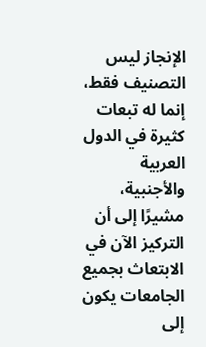الإنجاز ليس التصنيف فقط، إنما له تبعات كثيرة في الدول العربية والأجنبية، مشيرًا إلى أن التركيز الآن في الابتعاث بجميع الجامعات يكون إلى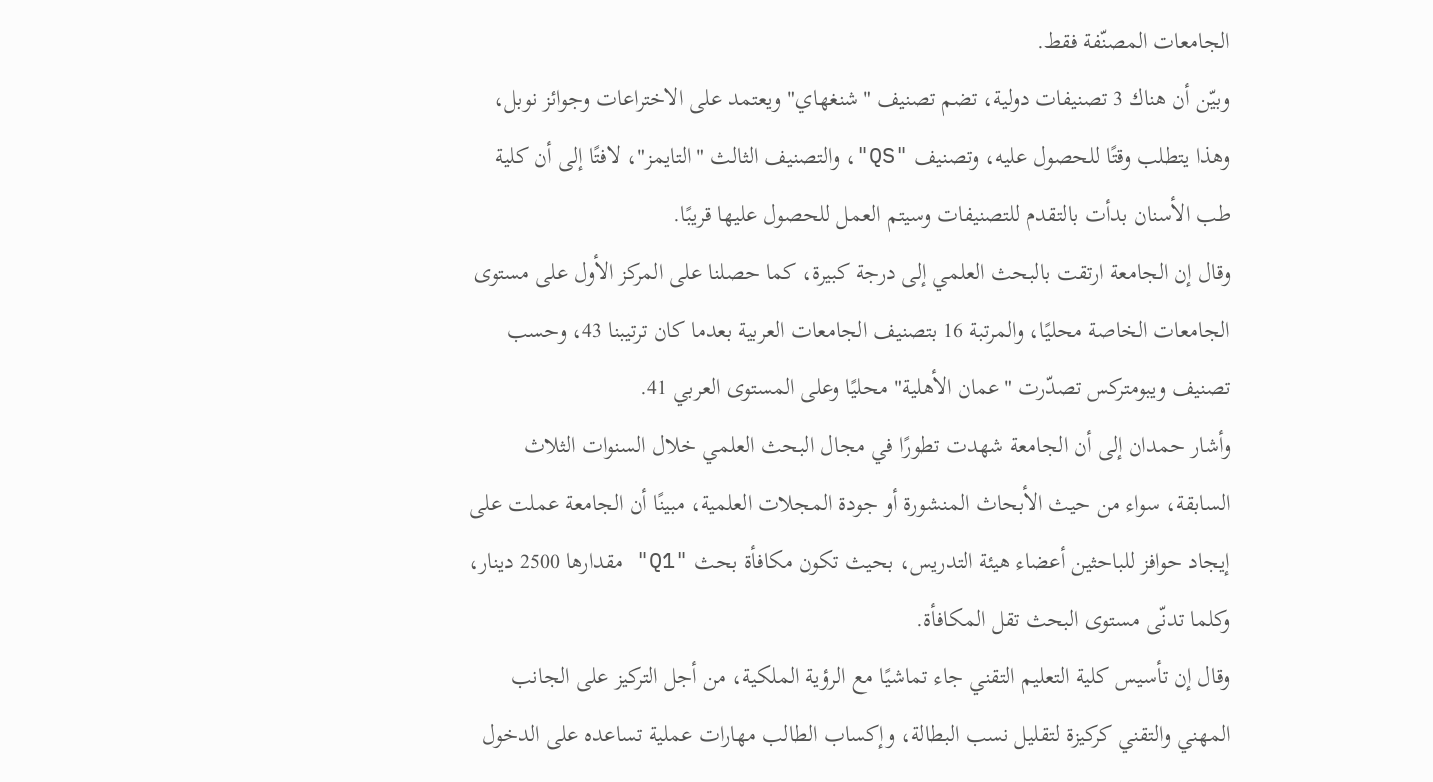الجامعات المصنّفة فقط.
وبيّن أن هناك 3 تصنيفات دولية، تضم تصنيف "شنغهاي" ويعتمد على الاختراعات وجوائز نوبل، وهذا يتطلب وقتًا للحصول عليه، وتصنيف "QS"، والتصنيف الثالث "التايمز"، لافتًا إلى أن كلية طب الأسنان بدأت بالتقدم للتصنيفات وسيتم العمل للحصول عليها قريبًا.
وقال إن الجامعة ارتقت بالبحث العلمي إلى درجة كبيرة، كما حصلنا على المركز الأول على مستوى الجامعات الخاصة محليًا، والمرتبة 16 بتصنيف الجامعات العربية بعدما كان ترتيبنا 43، وحسب تصنيف ويبومتركس تصدّرت "عمان الأهلية" محليًا وعلى المستوى العربي 41.
وأشار حمدان إلى أن الجامعة شهدت تطورًا في مجال البحث العلمي خلال السنوات الثلاث السابقة، سواء من حيث الأبحاث المنشورة أو جودة المجلات العلمية، مبينًا أن الجامعة عملت على إيجاد حوافز للباحثين أعضاء هيئة التدريس، بحيث تكون مكافأة بحث "Q1" مقدارها 2500 دينار، وكلما تدنّى مستوى البحث تقل المكافأة.
وقال إن تأسيس كلية التعليم التقني جاء تماشيًا مع الرؤية الملكية، من أجل التركيز على الجانب المهني والتقني كركيزة لتقليل نسب البطالة، وإكساب الطالب مهارات عملية تساعده على الدخول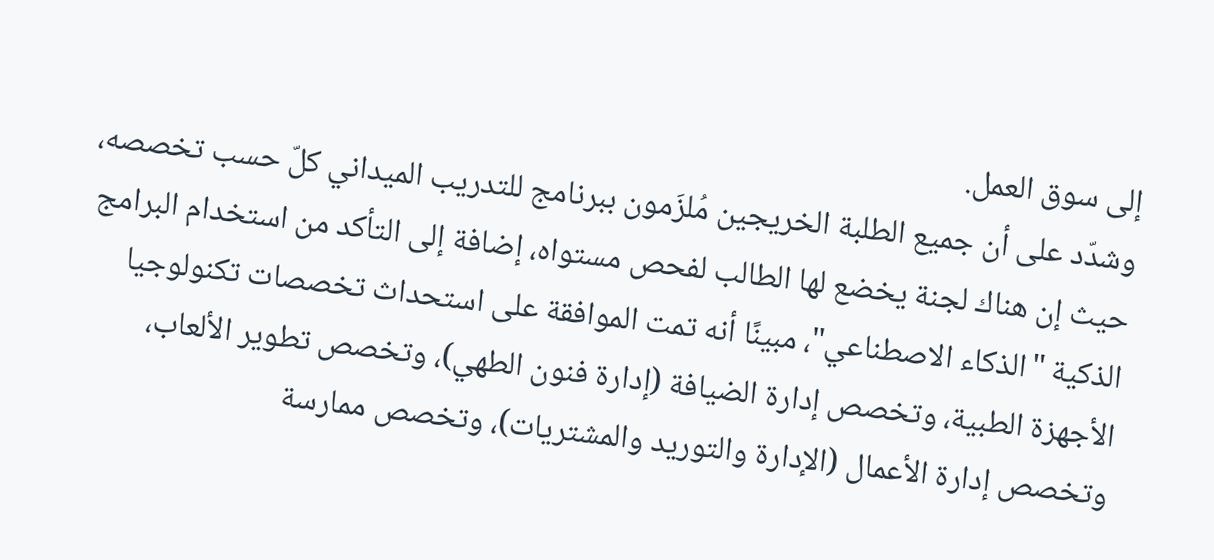إلى سوق العمل.
وشدّد على أن جميع الطلبة الخريجين مُلزَمون ببرنامج للتدريب الميداني كلّ حسب تخصصه، حيث إن هناك لجنة يخضع لها الطالب لفحص مستواه، إضافة إلى التأكد من استخدام البرامج الذكية "الذكاء الاصطناعي"، مبينًا أنه تمت الموافقة على استحداث تخصصات تكنولوجيا الأجهزة الطبية، وتخصص إدارة الضيافة (إدارة فنون الطهي)، وتخصص تطوير الألعاب، وتخصص إدارة الأعمال (الإدارة والتوريد والمشتريات)، وتخصص ممارسة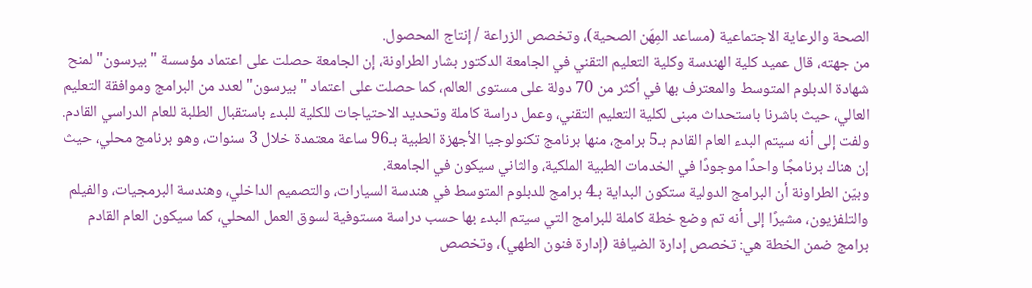الصحة والرعاية الاجتماعية (مساعد المِهَن الصحية)، وتخصص الزراعة / إنتاج المحصول.
من جهته، قال عميد كلية الهندسة وكلية التعليم التقني في الجامعة الدكتور بشار الطراونة، إن الجامعة حصلت على اعتماد مؤسسة "بيرسون" لمنح شهادة الدبلوم المتوسط والمعترف بها في أكثر من 70 دولة على مستوى العالم، كما حصلت على اعتماد "بيرسون" لعدد من البرامج وموافقة التعليم العالي، حيث باشرنا باستحداث مبنى لكلية التعليم التقني، وعمل دراسة كاملة وتحديد الاحتياجات للكلية للبدء باستقبال الطلبة للعام الدراسي القادم.
ولفت إلى أنه سيتم البدء العام القادم بـ5 برامج، منها برنامج تكنولوجيا الأجهزة الطبية بـ96 ساعة معتمدة خلال 3 سنوات، وهو برنامج محلي، حيث إن هناك برنامجًا واحدًا موجودًا في الخدمات الطبية الملكية، والثاني سيكون في الجامعة.
وبيّن الطراونة أن البرامج الدولية ستكون البداية بـ4 برامج للدبلوم المتوسط في هندسة السيارات، والتصميم الداخلي، وهندسة البرمجيات، والفيلم والتلفزيون، مشيرًا إلى أنه تم وضع خطة كاملة للبرامج التي سيتم البدء بها حسب دراسة مستوفية لسوق العمل المحلي، كما سيكون العام القادم برامج ضمن الخطة هي: تخصص إدارة الضيافة (إدارة فنون الطهي)، وتخصص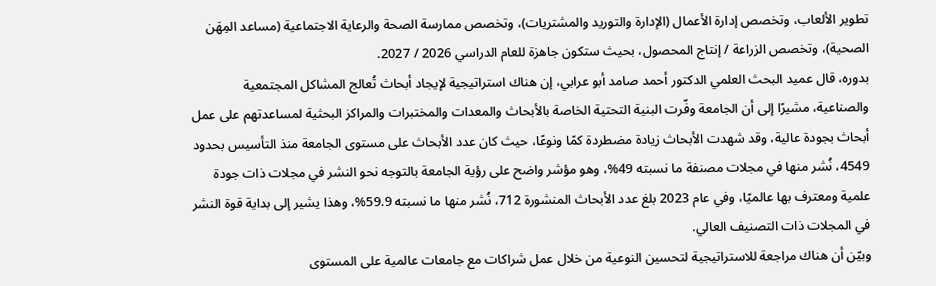تطوير الألعاب، وتخصص إدارة الأعمال (الإدارة والتوريد والمشتريات)، وتخصص ممارسة الصحة والرعاية الاجتماعية (مساعد المِهَن الصحية)، وتخصص الزراعة / إنتاج المحصول، بحيث ستكون جاهزة للعام الدراسي 2026 / 2027.
بدوره، قال عميد البحث العلمي الدكتور أحمد صامد أبو عرابي، إن هناك استراتيجية لإيجاد أبحاث تُعالج المشاكل المجتمعية والصناعية، مشيرًا إلى أن الجامعة وفّرت البنية التحتية الخاصة بالأبحاث والمعدات والمختبرات والمراكز البحثية لمساعدتهم على عمل أبحاث بجودة عالية، وقد شهدت الأبحاث زيادة مضطردة كمًا ونوعًا، حيث كان عدد الأبحاث على مستوى الجامعة منذ التأسيس بحدود 4549، نُشر منها في مجلات مصنفة ما نسبته 49%، وهو مؤشر واضح على رؤية الجامعة بالتوجه نحو النشر في مجلات ذات جودة علمية ومعترف بها عالميًا، وفي عام 2023 بلغ عدد الأبحاث المنشورة 712، نُشر منها ما نسبته 59.9%، وهذا يشير إلى بداية قوة النشر في المجلات ذات التصنيف العالي.
وبيّن أن هناك مراجعة للاستراتيجية لتحسين النوعية من خلال عمل شراكات مع جامعات عالمية على المستوى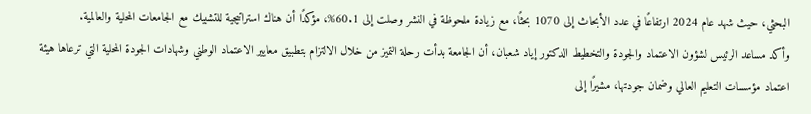البحثي، حيث شهد عام 2024 ارتفاعًا في عدد الأبحاث إلى 1070 بحثًا، مع زيادة ملحوظة في النشر وصلت إلى 60.1%، مؤكدًا أن هناك استراتيجية للتشبيك مع الجامعات المحلية والعالمية.
وأكد مساعد الرئيس لشؤون الاعتماد والجودة والتخطيط الدكتور إياد شعبان، أن الجامعة بدأت رحلة التميز من خلال الالتزام بتطبيق معايير الاعتماد الوطني وشهادات الجودة المحلية التي ترعاها هيئة اعتماد مؤسسات التعليم العالي وضمان جودتها، مشيرًا إلى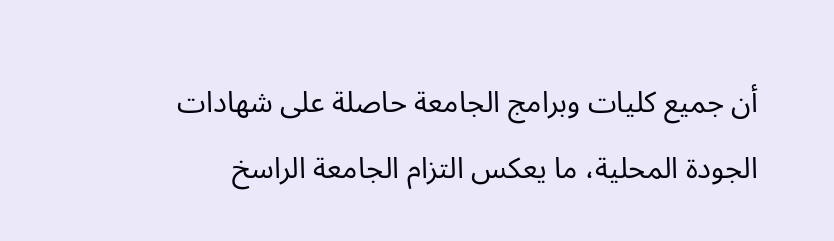أن جميع كليات وبرامج الجامعة حاصلة على شهادات الجودة المحلية، ما يعكس التزام الجامعة الراسخ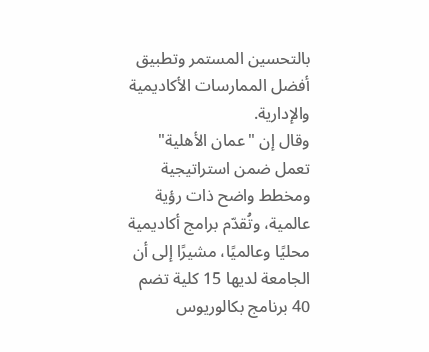بالتحسين المستمر وتطبيق أفضل الممارسات الأكاديمية والإدارية.
وقال إن "عمان الأهلية" تعمل ضمن استراتيجية ومخطط واضح ذات رؤية عالمية، وتُقدّم برامج أكاديمية محليًا وعالميًا، مشيرًا إلى أن الجامعة لديها 15 كلية تضم 40 برنامج بكالوريوس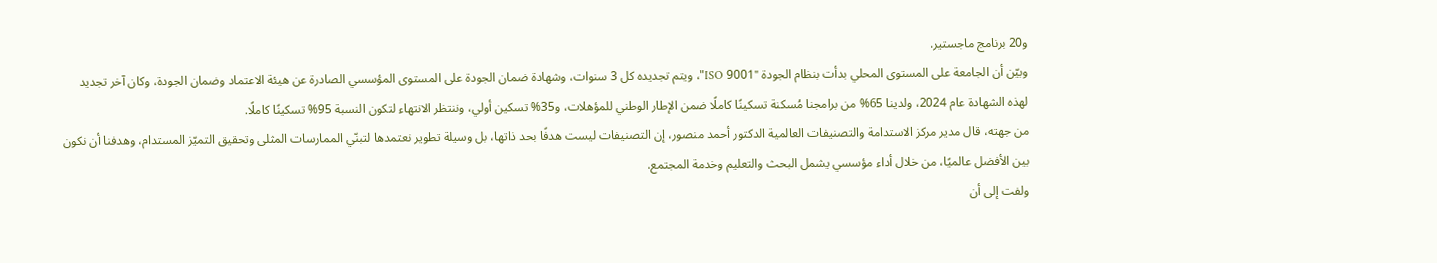و20 برنامج ماجستير.
وبيّن أن الجامعة على المستوى المحلي بدأت بنظام الجودة "ISO 9001"، ويتم تجديده كل 3 سنوات، وشهادة ضمان الجودة على المستوى المؤسسي الصادرة عن هيئة الاعتماد وضمان الجودة، وكان آخر تجديد لهذه الشهادة عام 2024، ولدينا 65% من برامجنا مُسكنة تسكينًا كاملًا ضمن الإطار الوطني للمؤهلات، و35% تسكين أولي، وننتظر الانتهاء لتكون النسبة 95% تسكينًا كاملًا.
من جهته، قال مدير مركز الاستدامة والتصنيفات العالمية الدكتور أحمد منصور، إن التصنيفات ليست هدفًا بحد ذاتها، بل وسيلة تطوير نعتمدها لتبنّي الممارسات المثلى وتحقيق التميّز المستدام، وهدفنا أن نكون بين الأفضل عالميًا، من خلال أداء مؤسسي يشمل البحث والتعليم وخدمة المجتمع.
ولفت إلى أن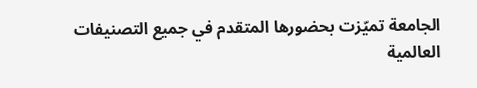الجامعة تميّزت بحضورها المتقدم في جميع التصنيفات العالمية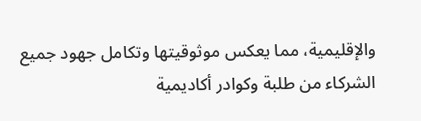والإقليمية، مما يعكس موثوقيتها وتكامل جهود جميع الشركاء من طلبة وكوادر أكاديمية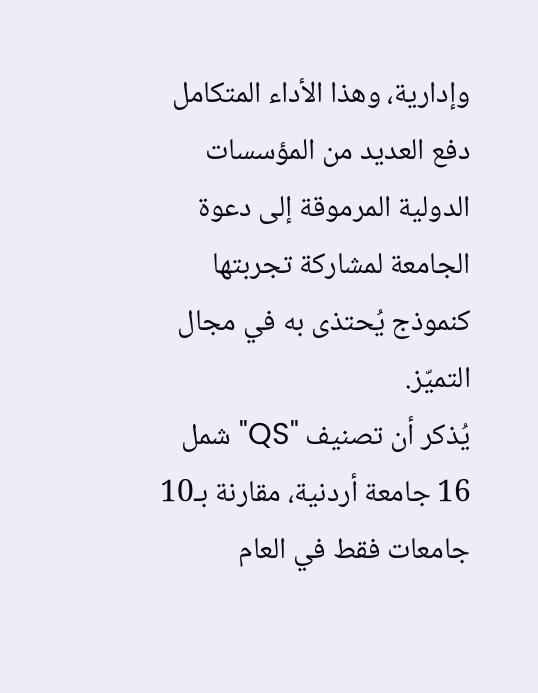وإدارية، وهذا الأداء المتكامل دفع العديد من المؤسسات الدولية المرموقة إلى دعوة الجامعة لمشاركة تجربتها كنموذج يُحتذى به في مجال التميّز.
يُذكر أن تصنيف "QS" شمل 16 جامعة أردنية، مقارنة بـ10 جامعات فقط في العام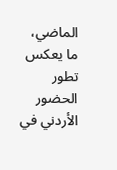الماضي، ما يعكس تطور الحضور الأردني في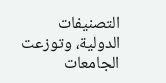التصنيفات الدولية، وتوزعت الجامعات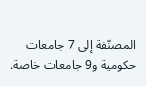المصنّفة إلى 7 جامعات حكومية و9 جامعات خاصة.